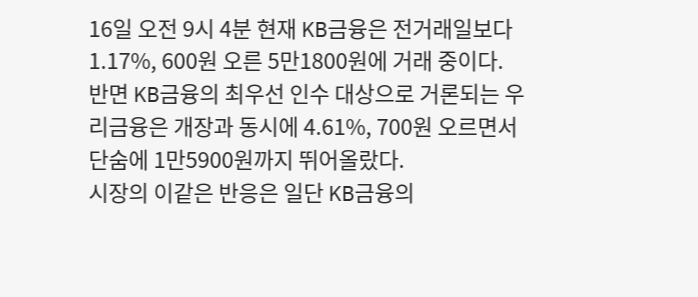16일 오전 9시 4분 현재 KB금융은 전거래일보다 1.17%, 600원 오른 5만1800원에 거래 중이다.
반면 KB금융의 최우선 인수 대상으로 거론되는 우리금융은 개장과 동시에 4.61%, 700원 오르면서 단숨에 1만5900원까지 뛰어올랐다.
시장의 이같은 반응은 일단 KB금융의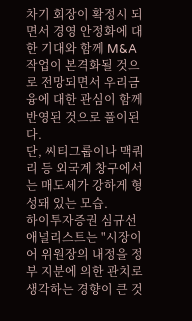차기 회장이 확정시 되면서 경영 안정화에 대한 기대와 함께 M&A 작업이 본격화될 것으로 전망되면서 우리금융에 대한 관심이 함께 반영된 것으로 풀이된다.
단, 씨티그룹이나 맥쿼리 등 외국계 창구에서는 매도세가 강하게 형성돼 있는 모습.
하이투자증권 심규선 애널리스트는 "시장이 어 위원장의 내정을 정부 지분에 의한 관치로 생각하는 경향이 큰 것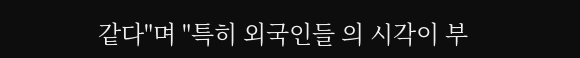같다"며 "특히 외국인들 의 시각이 부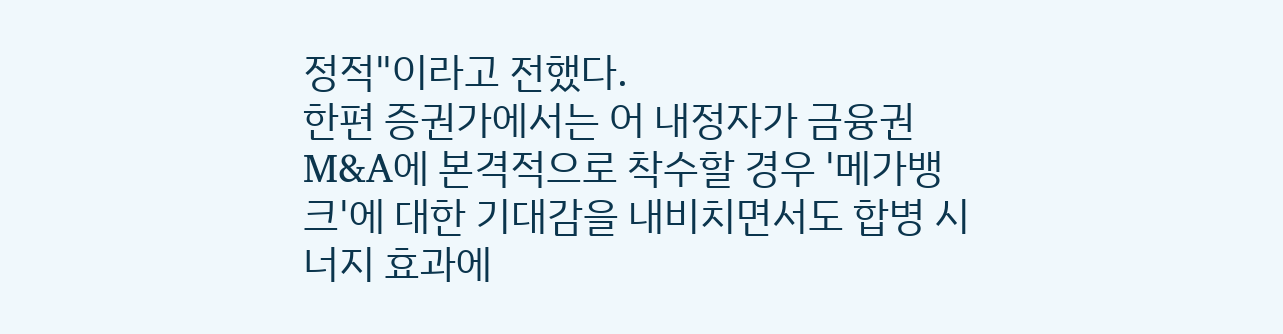정적"이라고 전했다.
한편 증권가에서는 어 내정자가 금융권 M&A에 본격적으로 착수할 경우 '메가뱅크'에 대한 기대감을 내비치면서도 합병 시너지 효과에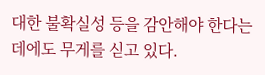대한 불확실성 등을 감안해야 한다는 데에도 무게를 싣고 있다.